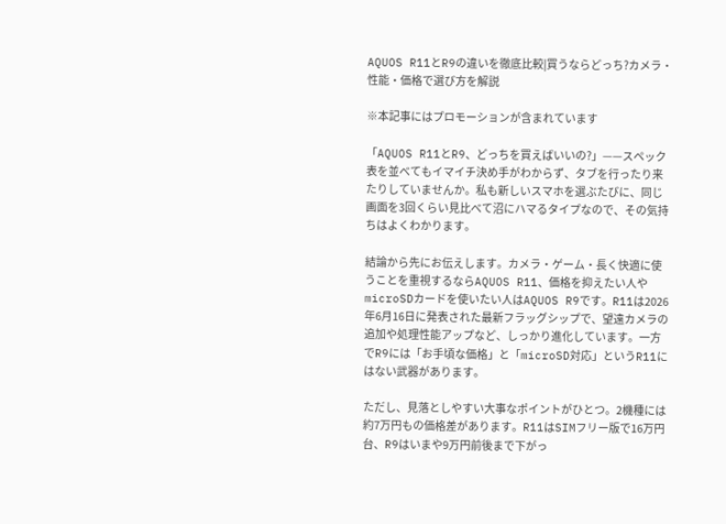AQUOS R11とR9の違いを徹底比較|買うならどっち?カメラ・性能・価格で選び方を解説

※本記事にはプロモーションが含まれています

「AQUOS R11とR9、どっちを買えばいいの?」——スペック表を並べてもイマイチ決め手がわからず、タブを行ったり来たりしていませんか。私も新しいスマホを選ぶたびに、同じ画面を3回くらい見比べて沼にハマるタイプなので、その気持ちはよくわかります。

結論から先にお伝えします。カメラ・ゲーム・長く快適に使うことを重視するならAQUOS R11、価格を抑えたい人やmicroSDカードを使いたい人はAQUOS R9です。R11は2026年6月16日に発表された最新フラッグシップで、望遠カメラの追加や処理性能アップなど、しっかり進化しています。一方でR9には「お手頃な価格」と「microSD対応」というR11にはない武器があります。

ただし、見落としやすい大事なポイントがひとつ。2機種には約7万円もの価格差があります。R11はSIMフリー版で16万円台、R9はいまや9万円前後まで下がっ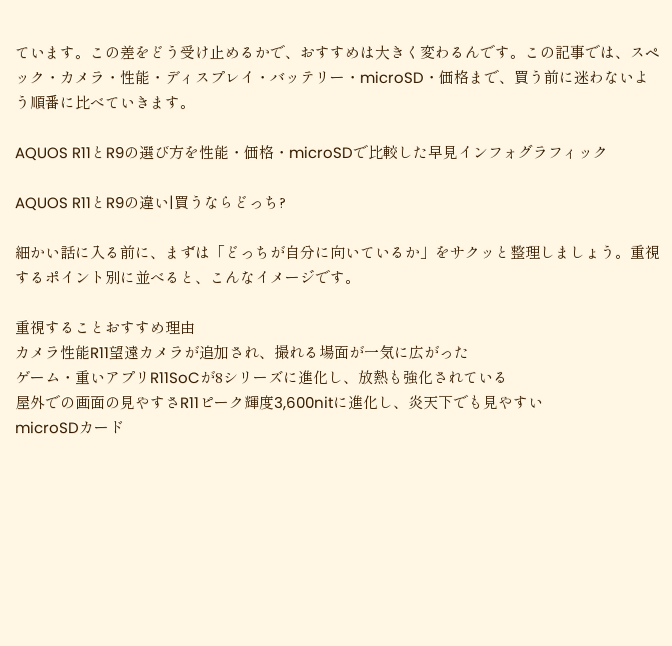ています。この差をどう受け止めるかで、おすすめは大きく変わるんです。この記事では、スペック・カメラ・性能・ディスプレイ・バッテリー・microSD・価格まで、買う前に迷わないよう順番に比べていきます。

AQUOS R11とR9の選び方を性能・価格・microSDで比較した早見インフォグラフィック

AQUOS R11とR9の違い|買うならどっち?

細かい話に入る前に、まずは「どっちが自分に向いているか」をサクッと整理しましょう。重視するポイント別に並べると、こんなイメージです。

重視することおすすめ理由
カメラ性能R11望遠カメラが追加され、撮れる場面が一気に広がった
ゲーム・重いアプリR11SoCが8シリーズに進化し、放熱も強化されている
屋外での画面の見やすさR11ピーク輝度3,600nitに進化し、炎天下でも見やすい
microSDカード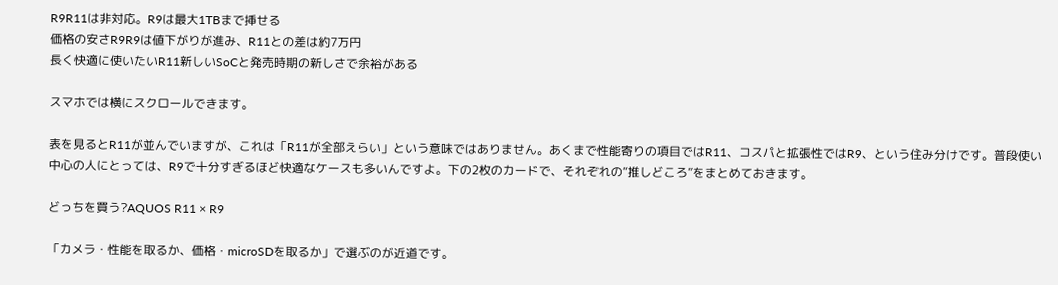R9R11は非対応。R9は最大1TBまで挿せる
価格の安さR9R9は値下がりが進み、R11との差は約7万円
長く快適に使いたいR11新しいSoCと発売時期の新しさで余裕がある

スマホでは横にスクロールできます。

表を見るとR11が並んでいますが、これは「R11が全部えらい」という意味ではありません。あくまで性能寄りの項目ではR11、コスパと拡張性ではR9、という住み分けです。普段使い中心の人にとっては、R9で十分すぎるほど快適なケースも多いんですよ。下の2枚のカードで、それぞれの“推しどころ”をまとめておきます。

どっちを買う?AQUOS R11 × R9

「カメラ・性能を取るか、価格・microSDを取るか」で選ぶのが近道です。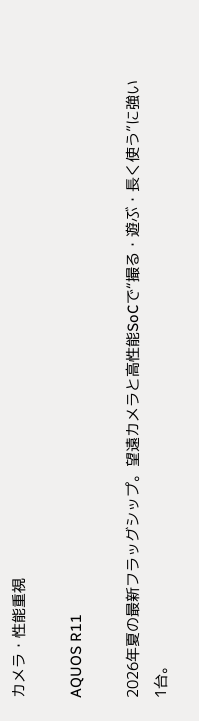カメラ・性能重視

AQUOS R11

2026年夏の最新フラッグシップ。望遠カメラと高性能SoCで“撮る・遊ぶ・長く使う”に強い1台。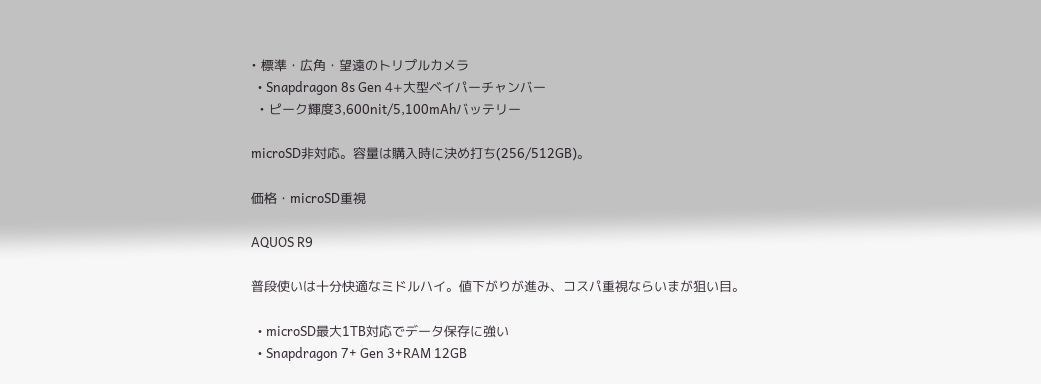• 標準・広角・望遠のトリプルカメラ
  • Snapdragon 8s Gen 4+大型ベイパーチャンバー
  • ピーク輝度3,600nit/5,100mAhバッテリー

microSD非対応。容量は購入時に決め打ち(256/512GB)。

価格・microSD重視

AQUOS R9

普段使いは十分快適なミドルハイ。値下がりが進み、コスパ重視ならいまが狙い目。

  • microSD最大1TB対応でデータ保存に強い
  • Snapdragon 7+ Gen 3+RAM 12GB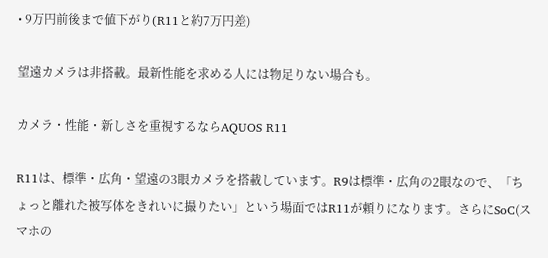• 9万円前後まで値下がり(R11と約7万円差)

望遠カメラは非搭載。最新性能を求める人には物足りない場合も。

カメラ・性能・新しさを重視するならAQUOS R11

R11は、標準・広角・望遠の3眼カメラを搭載しています。R9は標準・広角の2眼なので、「ちょっと離れた被写体をきれいに撮りたい」という場面ではR11が頼りになります。さらにSoC(スマホの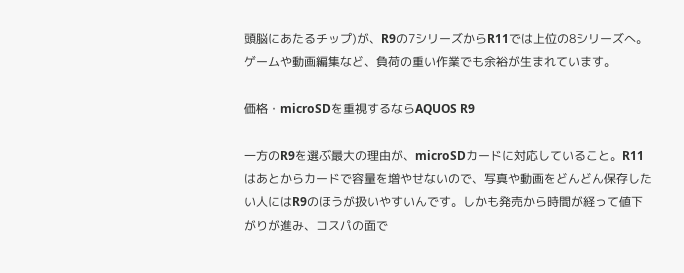頭脳にあたるチップ)が、R9の7シリーズからR11では上位の8シリーズへ。ゲームや動画編集など、負荷の重い作業でも余裕が生まれています。

価格・microSDを重視するならAQUOS R9

一方のR9を選ぶ最大の理由が、microSDカードに対応していること。R11はあとからカードで容量を増やせないので、写真や動画をどんどん保存したい人にはR9のほうが扱いやすいんです。しかも発売から時間が経って値下がりが進み、コスパの面で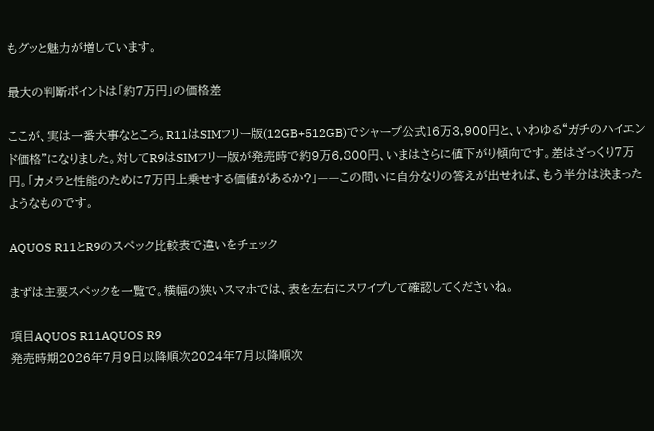もグッと魅力が増しています。

最大の判断ポイントは「約7万円」の価格差

ここが、実は一番大事なところ。R11はSIMフリー版(12GB+512GB)でシャープ公式16万3,900円と、いわゆる“ガチのハイエンド価格”になりました。対してR9はSIMフリー版が発売時で約9万6,800円、いまはさらに値下がり傾向です。差はざっくり7万円。「カメラと性能のために7万円上乗せする価値があるか?」——この問いに自分なりの答えが出せれば、もう半分は決まったようなものです。

AQUOS R11とR9のスペック比較表で違いをチェック

まずは主要スペックを一覧で。横幅の狭いスマホでは、表を左右にスワイプして確認してくださいね。

項目AQUOS R11AQUOS R9
発売時期2026年7月9日以降順次2024年7月以降順次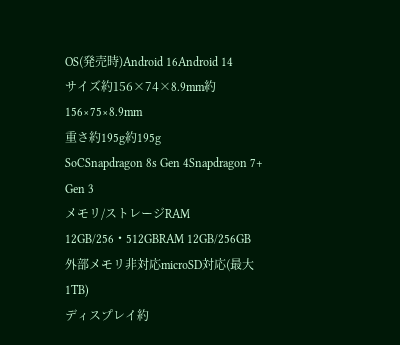OS(発売時)Android 16Android 14
サイズ約156×74×8.9mm約156×75×8.9mm
重さ約195g約195g
SoCSnapdragon 8s Gen 4Snapdragon 7+ Gen 3
メモリ/ストレージRAM 12GB/256・512GBRAM 12GB/256GB
外部メモリ非対応microSD対応(最大1TB)
ディスプレイ約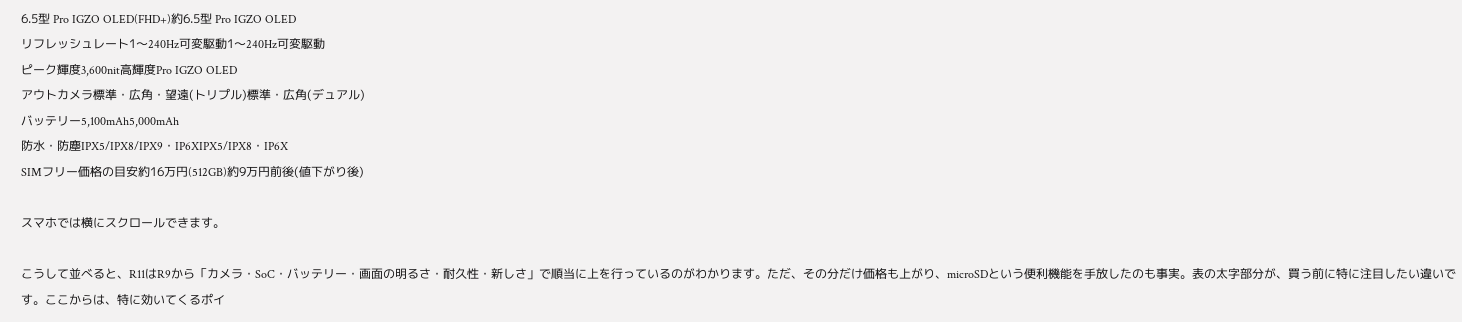6.5型 Pro IGZO OLED(FHD+)約6.5型 Pro IGZO OLED
リフレッシュレート1〜240Hz可変駆動1〜240Hz可変駆動
ピーク輝度3,600nit高輝度Pro IGZO OLED
アウトカメラ標準・広角・望遠(トリプル)標準・広角(デュアル)
バッテリー5,100mAh5,000mAh
防水・防塵IPX5/IPX8/IPX9・IP6XIPX5/IPX8・IP6X
SIMフリー価格の目安約16万円(512GB)約9万円前後(値下がり後)

スマホでは横にスクロールできます。

こうして並べると、R11はR9から「カメラ・SoC・バッテリー・画面の明るさ・耐久性・新しさ」で順当に上を行っているのがわかります。ただ、その分だけ価格も上がり、microSDという便利機能を手放したのも事実。表の太字部分が、買う前に特に注目したい違いです。ここからは、特に効いてくるポイ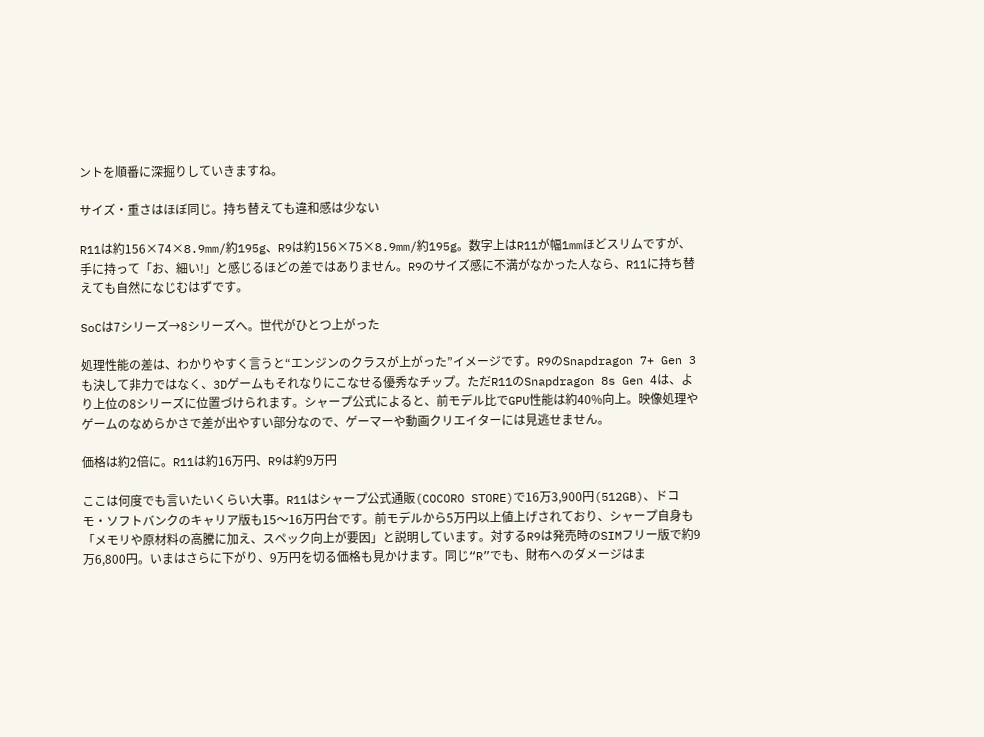ントを順番に深掘りしていきますね。

サイズ・重さはほぼ同じ。持ち替えても違和感は少ない

R11は約156×74×8.9mm/約195g、R9は約156×75×8.9mm/約195g。数字上はR11が幅1mmほどスリムですが、手に持って「お、細い!」と感じるほどの差ではありません。R9のサイズ感に不満がなかった人なら、R11に持ち替えても自然になじむはずです。

SoCは7シリーズ→8シリーズへ。世代がひとつ上がった

処理性能の差は、わかりやすく言うと“エンジンのクラスが上がった”イメージです。R9のSnapdragon 7+ Gen 3も決して非力ではなく、3Dゲームもそれなりにこなせる優秀なチップ。ただR11のSnapdragon 8s Gen 4は、より上位の8シリーズに位置づけられます。シャープ公式によると、前モデル比でGPU性能は約40%向上。映像処理やゲームのなめらかさで差が出やすい部分なので、ゲーマーや動画クリエイターには見逃せません。

価格は約2倍に。R11は約16万円、R9は約9万円

ここは何度でも言いたいくらい大事。R11はシャープ公式通販(COCORO STORE)で16万3,900円(512GB)、ドコモ・ソフトバンクのキャリア版も15〜16万円台です。前モデルから5万円以上値上げされており、シャープ自身も「メモリや原材料の高騰に加え、スペック向上が要因」と説明しています。対するR9は発売時のSIMフリー版で約9万6,800円。いまはさらに下がり、9万円を切る価格も見かけます。同じ“R”でも、財布へのダメージはま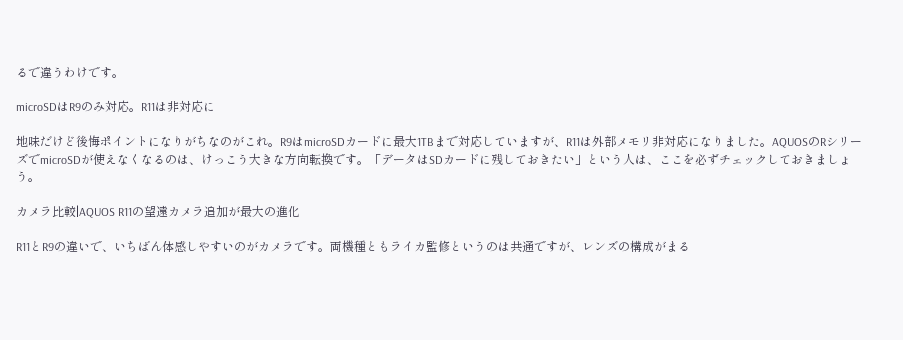るで違うわけです。

microSDはR9のみ対応。R11は非対応に

地味だけど後悔ポイントになりがちなのがこれ。R9はmicroSDカードに最大1TBまで対応していますが、R11は外部メモリ非対応になりました。AQUOSのRシリーズでmicroSDが使えなくなるのは、けっこう大きな方向転換です。「データはSDカードに残しておきたい」という人は、ここを必ずチェックしておきましょう。

カメラ比較|AQUOS R11の望遠カメラ追加が最大の進化

R11とR9の違いで、いちばん体感しやすいのがカメラです。両機種ともライカ監修というのは共通ですが、レンズの構成がまる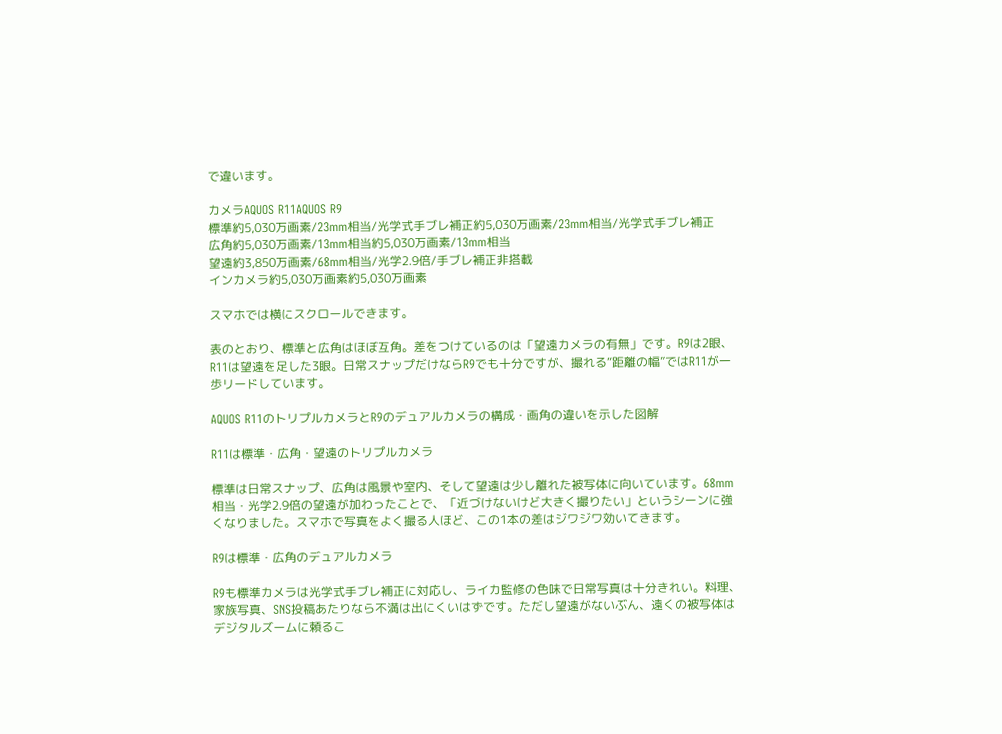で違います。

カメラAQUOS R11AQUOS R9
標準約5,030万画素/23mm相当/光学式手ブレ補正約5,030万画素/23mm相当/光学式手ブレ補正
広角約5,030万画素/13mm相当約5,030万画素/13mm相当
望遠約3,850万画素/68mm相当/光学2.9倍/手ブレ補正非搭載
インカメラ約5,030万画素約5,030万画素

スマホでは横にスクロールできます。

表のとおり、標準と広角はほぼ互角。差をつけているのは「望遠カメラの有無」です。R9は2眼、R11は望遠を足した3眼。日常スナップだけならR9でも十分ですが、撮れる“距離の幅”ではR11が一歩リードしています。

AQUOS R11のトリプルカメラとR9のデュアルカメラの構成・画角の違いを示した図解

R11は標準・広角・望遠のトリプルカメラ

標準は日常スナップ、広角は風景や室内、そして望遠は少し離れた被写体に向いています。68mm相当・光学2.9倍の望遠が加わったことで、「近づけないけど大きく撮りたい」というシーンに強くなりました。スマホで写真をよく撮る人ほど、この1本の差はジワジワ効いてきます。

R9は標準・広角のデュアルカメラ

R9も標準カメラは光学式手ブレ補正に対応し、ライカ監修の色味で日常写真は十分きれい。料理、家族写真、SNS投稿あたりなら不満は出にくいはずです。ただし望遠がないぶん、遠くの被写体はデジタルズームに頼るこ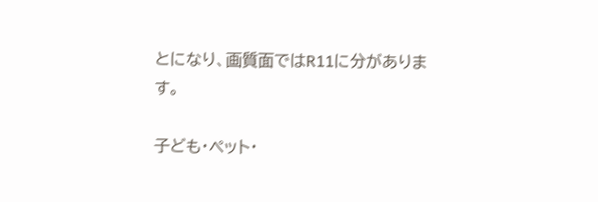とになり、画質面ではR11に分があります。

子ども・ペット・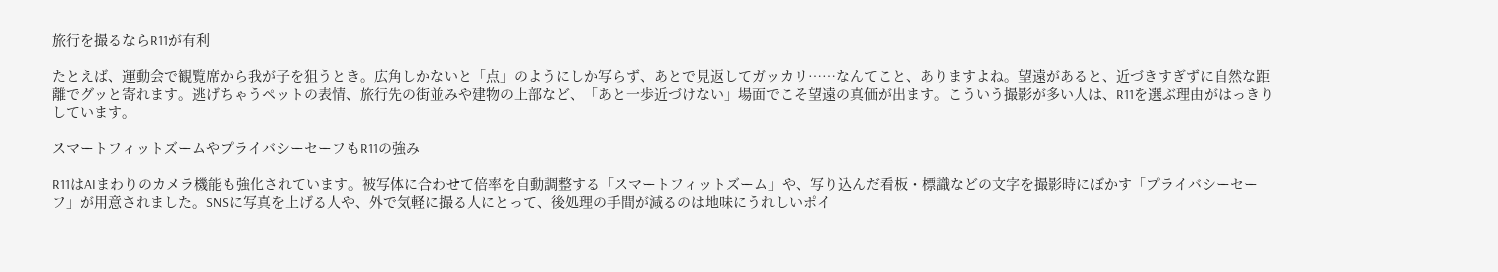旅行を撮るならR11が有利

たとえば、運動会で観覧席から我が子を狙うとき。広角しかないと「点」のようにしか写らず、あとで見返してガッカリ……なんてこと、ありますよね。望遠があると、近づきすぎずに自然な距離でグッと寄れます。逃げちゃうペットの表情、旅行先の街並みや建物の上部など、「あと一歩近づけない」場面でこそ望遠の真価が出ます。こういう撮影が多い人は、R11を選ぶ理由がはっきりしています。

スマートフィットズームやプライバシーセーフもR11の強み

R11はAIまわりのカメラ機能も強化されています。被写体に合わせて倍率を自動調整する「スマートフィットズーム」や、写り込んだ看板・標識などの文字を撮影時にぼかす「プライバシーセーフ」が用意されました。SNSに写真を上げる人や、外で気軽に撮る人にとって、後処理の手間が減るのは地味にうれしいポイ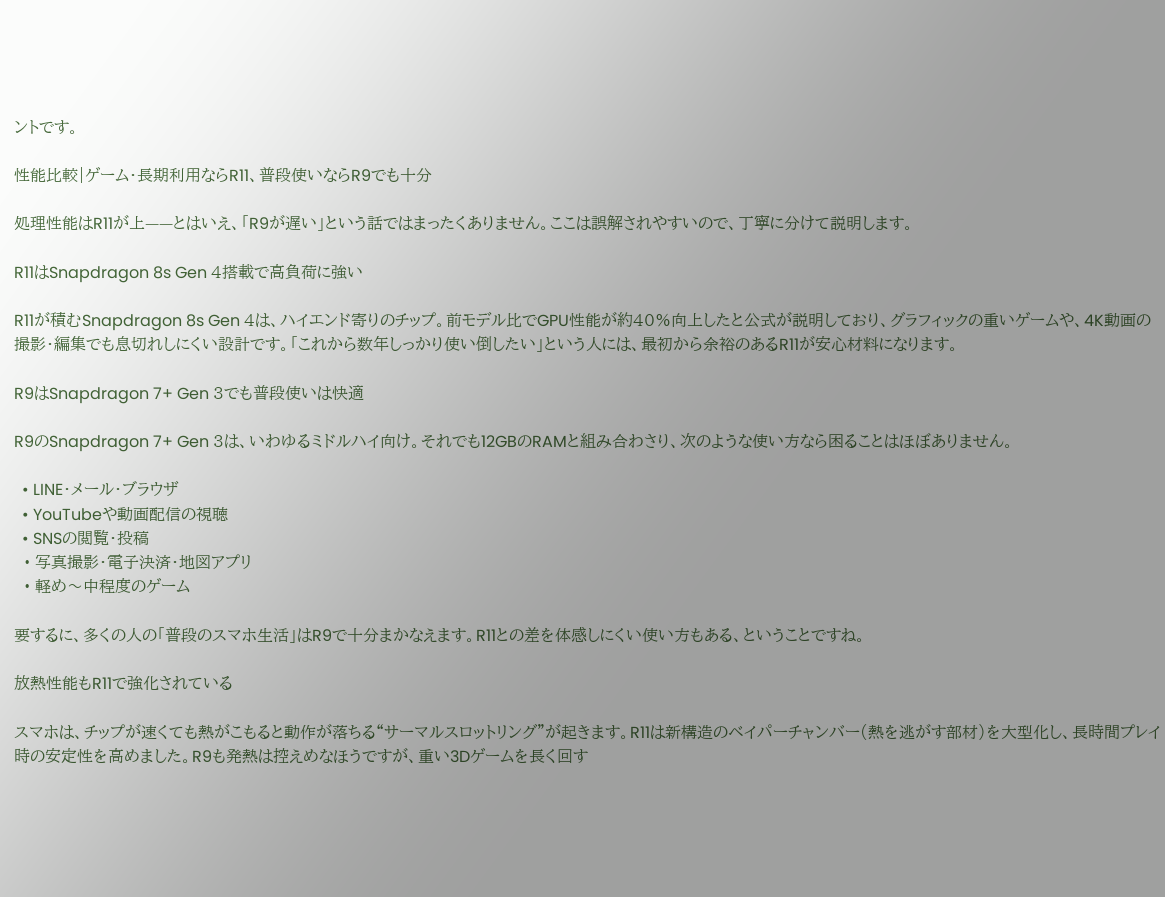ントです。

性能比較|ゲーム・長期利用ならR11、普段使いならR9でも十分

処理性能はR11が上——とはいえ、「R9が遅い」という話ではまったくありません。ここは誤解されやすいので、丁寧に分けて説明します。

R11はSnapdragon 8s Gen 4搭載で高負荷に強い

R11が積むSnapdragon 8s Gen 4は、ハイエンド寄りのチップ。前モデル比でGPU性能が約40%向上したと公式が説明しており、グラフィックの重いゲームや、4K動画の撮影・編集でも息切れしにくい設計です。「これから数年しっかり使い倒したい」という人には、最初から余裕のあるR11が安心材料になります。

R9はSnapdragon 7+ Gen 3でも普段使いは快適

R9のSnapdragon 7+ Gen 3は、いわゆるミドルハイ向け。それでも12GBのRAMと組み合わさり、次のような使い方なら困ることはほぼありません。

  • LINE・メール・ブラウザ
  • YouTubeや動画配信の視聴
  • SNSの閲覧・投稿
  • 写真撮影・電子決済・地図アプリ
  • 軽め〜中程度のゲーム

要するに、多くの人の「普段のスマホ生活」はR9で十分まかなえます。R11との差を体感しにくい使い方もある、ということですね。

放熱性能もR11で強化されている

スマホは、チップが速くても熱がこもると動作が落ちる“サーマルスロットリング”が起きます。R11は新構造のベイパーチャンバー(熱を逃がす部材)を大型化し、長時間プレイ時の安定性を高めました。R9も発熱は控えめなほうですが、重い3Dゲームを長く回す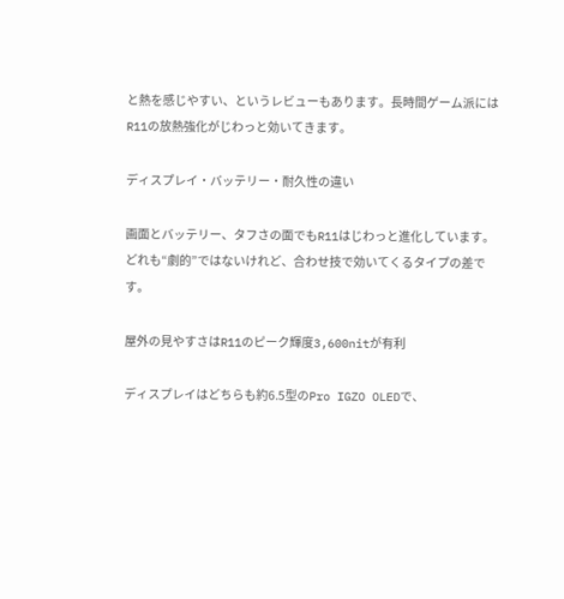と熱を感じやすい、というレビューもあります。長時間ゲーム派にはR11の放熱強化がじわっと効いてきます。

ディスプレイ・バッテリー・耐久性の違い

画面とバッテリー、タフさの面でもR11はじわっと進化しています。どれも“劇的”ではないけれど、合わせ技で効いてくるタイプの差です。

屋外の見やすさはR11のピーク輝度3,600nitが有利

ディスプレイはどちらも約6.5型のPro IGZO OLEDで、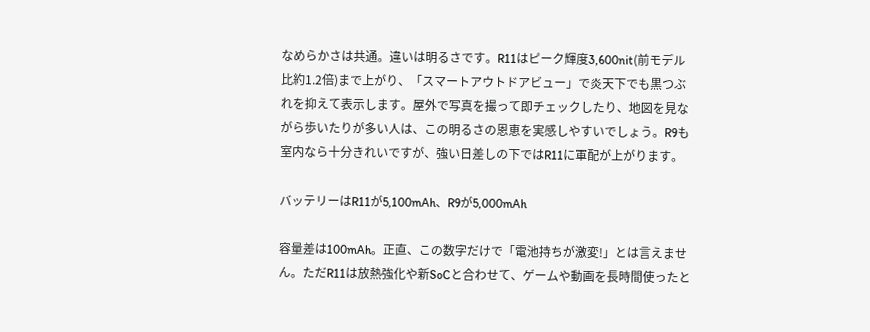なめらかさは共通。違いは明るさです。R11はピーク輝度3,600nit(前モデル比約1.2倍)まで上がり、「スマートアウトドアビュー」で炎天下でも黒つぶれを抑えて表示します。屋外で写真を撮って即チェックしたり、地図を見ながら歩いたりが多い人は、この明るさの恩恵を実感しやすいでしょう。R9も室内なら十分きれいですが、強い日差しの下ではR11に軍配が上がります。

バッテリーはR11が5,100mAh、R9が5,000mAh

容量差は100mAh。正直、この数字だけで「電池持ちが激変!」とは言えません。ただR11は放熱強化や新SoCと合わせて、ゲームや動画を長時間使ったと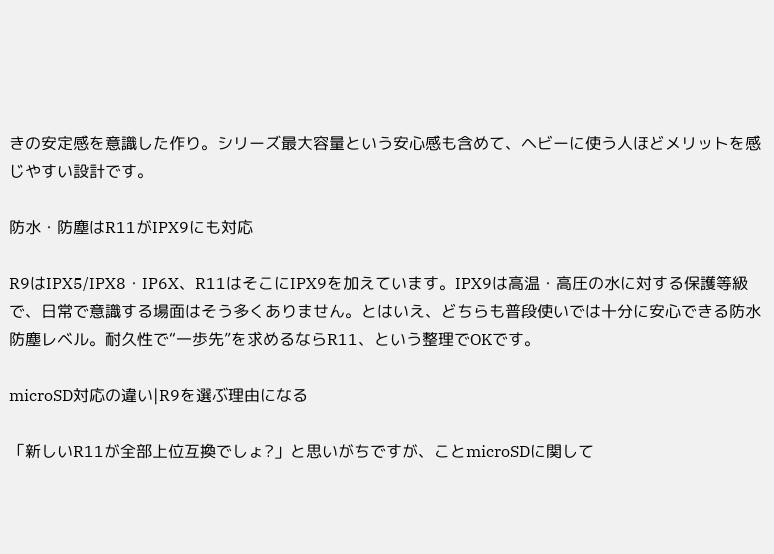きの安定感を意識した作り。シリーズ最大容量という安心感も含めて、ヘビーに使う人ほどメリットを感じやすい設計です。

防水・防塵はR11がIPX9にも対応

R9はIPX5/IPX8・IP6X、R11はそこにIPX9を加えています。IPX9は高温・高圧の水に対する保護等級で、日常で意識する場面はそう多くありません。とはいえ、どちらも普段使いでは十分に安心できる防水防塵レベル。耐久性で“一歩先”を求めるならR11、という整理でOKです。

microSD対応の違い|R9を選ぶ理由になる

「新しいR11が全部上位互換でしょ?」と思いがちですが、ことmicroSDに関して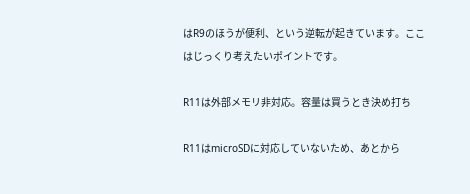はR9のほうが便利、という逆転が起きています。ここはじっくり考えたいポイントです。

R11は外部メモリ非対応。容量は買うとき決め打ち

R11はmicroSDに対応していないため、あとから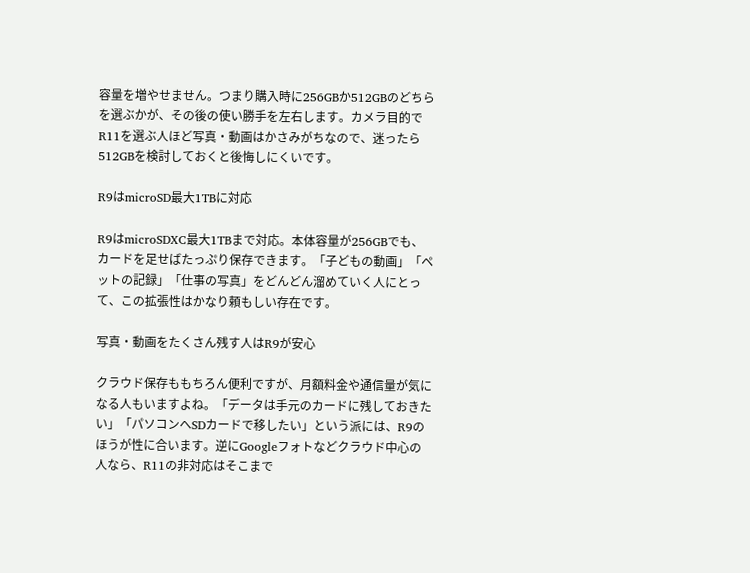容量を増やせません。つまり購入時に256GBか512GBのどちらを選ぶかが、その後の使い勝手を左右します。カメラ目的でR11を選ぶ人ほど写真・動画はかさみがちなので、迷ったら512GBを検討しておくと後悔しにくいです。

R9はmicroSD最大1TBに対応

R9はmicroSDXC最大1TBまで対応。本体容量が256GBでも、カードを足せばたっぷり保存できます。「子どもの動画」「ペットの記録」「仕事の写真」をどんどん溜めていく人にとって、この拡張性はかなり頼もしい存在です。

写真・動画をたくさん残す人はR9が安心

クラウド保存ももちろん便利ですが、月額料金や通信量が気になる人もいますよね。「データは手元のカードに残しておきたい」「パソコンへSDカードで移したい」という派には、R9のほうが性に合います。逆にGoogleフォトなどクラウド中心の人なら、R11の非対応はそこまで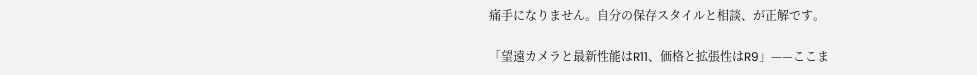痛手になりません。自分の保存スタイルと相談、が正解です。

「望遠カメラと最新性能はR11、価格と拡張性はR9」——ここま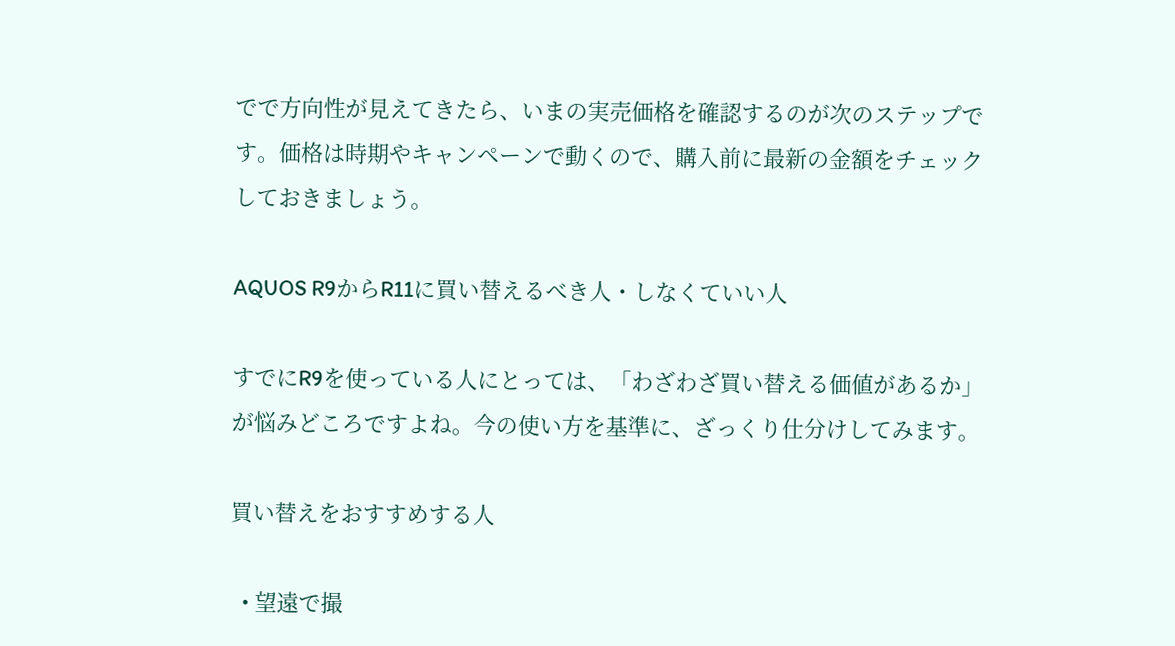でで方向性が見えてきたら、いまの実売価格を確認するのが次のステップです。価格は時期やキャンペーンで動くので、購入前に最新の金額をチェックしておきましょう。

AQUOS R9からR11に買い替えるべき人・しなくていい人

すでにR9を使っている人にとっては、「わざわざ買い替える価値があるか」が悩みどころですよね。今の使い方を基準に、ざっくり仕分けしてみます。

買い替えをおすすめする人

  • 望遠で撮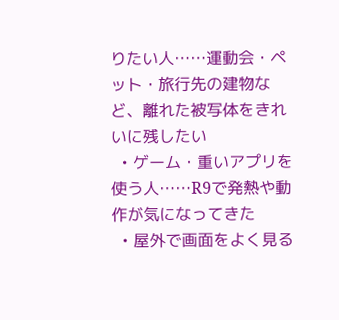りたい人……運動会・ペット・旅行先の建物など、離れた被写体をきれいに残したい
  • ゲーム・重いアプリを使う人……R9で発熱や動作が気になってきた
  • 屋外で画面をよく見る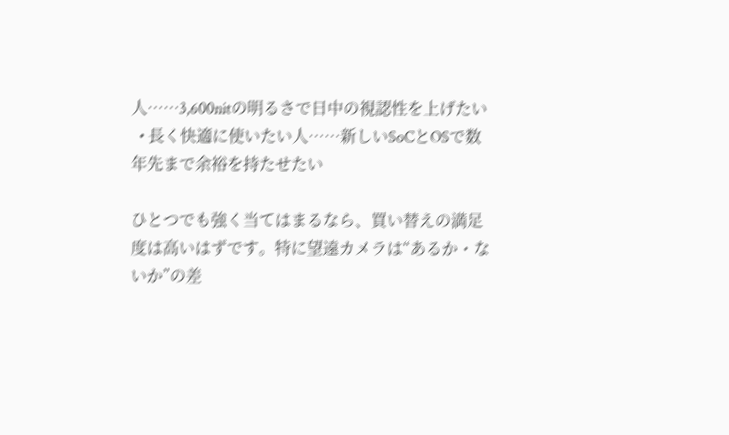人……3,600nitの明るさで日中の視認性を上げたい
  • 長く快適に使いたい人……新しいSoCとOSで数年先まで余裕を持たせたい

ひとつでも強く当てはまるなら、買い替えの満足度は高いはずです。特に望遠カメラは“あるか・ないか”の差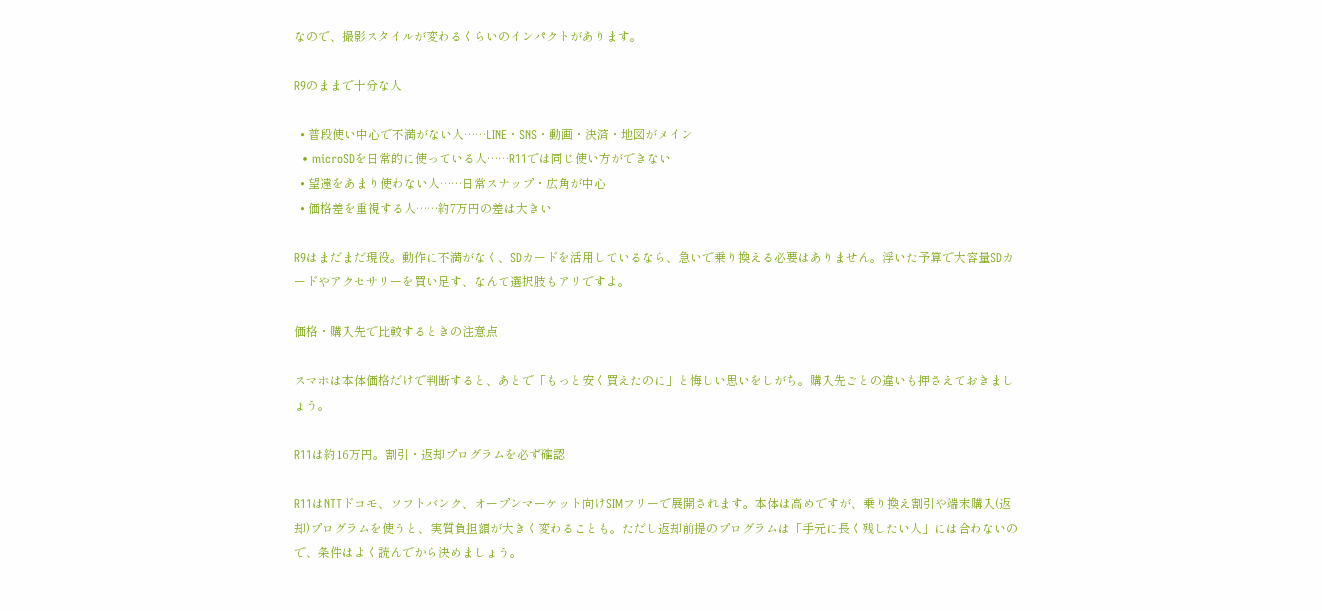なので、撮影スタイルが変わるくらいのインパクトがあります。

R9のままで十分な人

  • 普段使い中心で不満がない人……LINE・SNS・動画・決済・地図がメイン
  • microSDを日常的に使っている人……R11では同じ使い方ができない
  • 望遠をあまり使わない人……日常スナップ・広角が中心
  • 価格差を重視する人……約7万円の差は大きい

R9はまだまだ現役。動作に不満がなく、SDカードを活用しているなら、急いで乗り換える必要はありません。浮いた予算で大容量SDカードやアクセサリーを買い足す、なんて選択肢もアリですよ。

価格・購入先で比較するときの注意点

スマホは本体価格だけで判断すると、あとで「もっと安く買えたのに」と悔しい思いをしがち。購入先ごとの違いも押さえておきましょう。

R11は約16万円。割引・返却プログラムを必ず確認

R11はNTTドコモ、ソフトバンク、オープンマーケット向けSIMフリーで展開されます。本体は高めですが、乗り換え割引や端末購入(返却)プログラムを使うと、実質負担額が大きく変わることも。ただし返却前提のプログラムは「手元に長く残したい人」には合わないので、条件はよく読んでから決めましょう。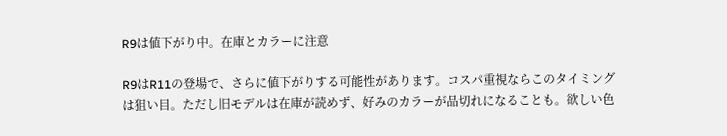R9は値下がり中。在庫とカラーに注意

R9はR11の登場で、さらに値下がりする可能性があります。コスパ重視ならこのタイミングは狙い目。ただし旧モデルは在庫が読めず、好みのカラーが品切れになることも。欲しい色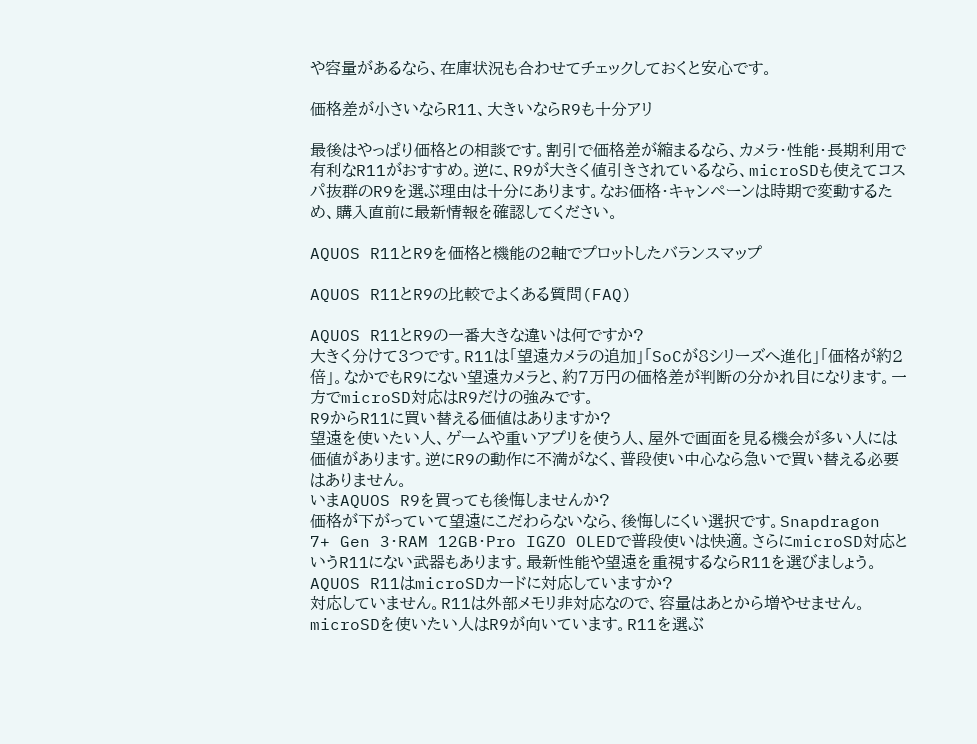や容量があるなら、在庫状況も合わせてチェックしておくと安心です。

価格差が小さいならR11、大きいならR9も十分アリ

最後はやっぱり価格との相談です。割引で価格差が縮まるなら、カメラ・性能・長期利用で有利なR11がおすすめ。逆に、R9が大きく値引きされているなら、microSDも使えてコスパ抜群のR9を選ぶ理由は十分にあります。なお価格・キャンペーンは時期で変動するため、購入直前に最新情報を確認してください。

AQUOS R11とR9を価格と機能の2軸でプロットしたバランスマップ

AQUOS R11とR9の比較でよくある質問(FAQ)

AQUOS R11とR9の一番大きな違いは何ですか?
大きく分けて3つです。R11は「望遠カメラの追加」「SoCが8シリーズへ進化」「価格が約2倍」。なかでもR9にない望遠カメラと、約7万円の価格差が判断の分かれ目になります。一方でmicroSD対応はR9だけの強みです。
R9からR11に買い替える価値はありますか?
望遠を使いたい人、ゲームや重いアプリを使う人、屋外で画面を見る機会が多い人には価値があります。逆にR9の動作に不満がなく、普段使い中心なら急いで買い替える必要はありません。
いまAQUOS R9を買っても後悔しませんか?
価格が下がっていて望遠にこだわらないなら、後悔しにくい選択です。Snapdragon 7+ Gen 3・RAM 12GB・Pro IGZO OLEDで普段使いは快適。さらにmicroSD対応というR11にない武器もあります。最新性能や望遠を重視するならR11を選びましょう。
AQUOS R11はmicroSDカードに対応していますか?
対応していません。R11は外部メモリ非対応なので、容量はあとから増やせません。microSDを使いたい人はR9が向いています。R11を選ぶ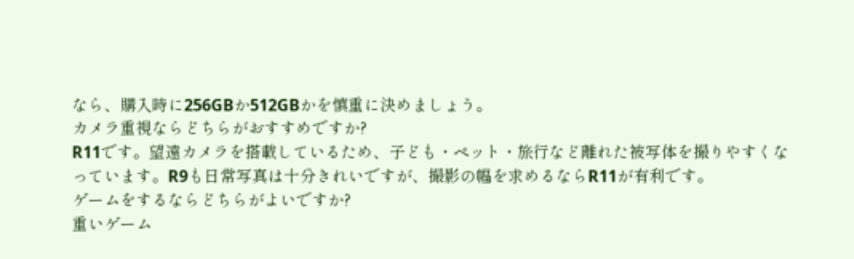なら、購入時に256GBか512GBかを慎重に決めましょう。
カメラ重視ならどちらがおすすめですか?
R11です。望遠カメラを搭載しているため、子ども・ペット・旅行など離れた被写体を撮りやすくなっています。R9も日常写真は十分きれいですが、撮影の幅を求めるならR11が有利です。
ゲームをするならどちらがよいですか?
重いゲーム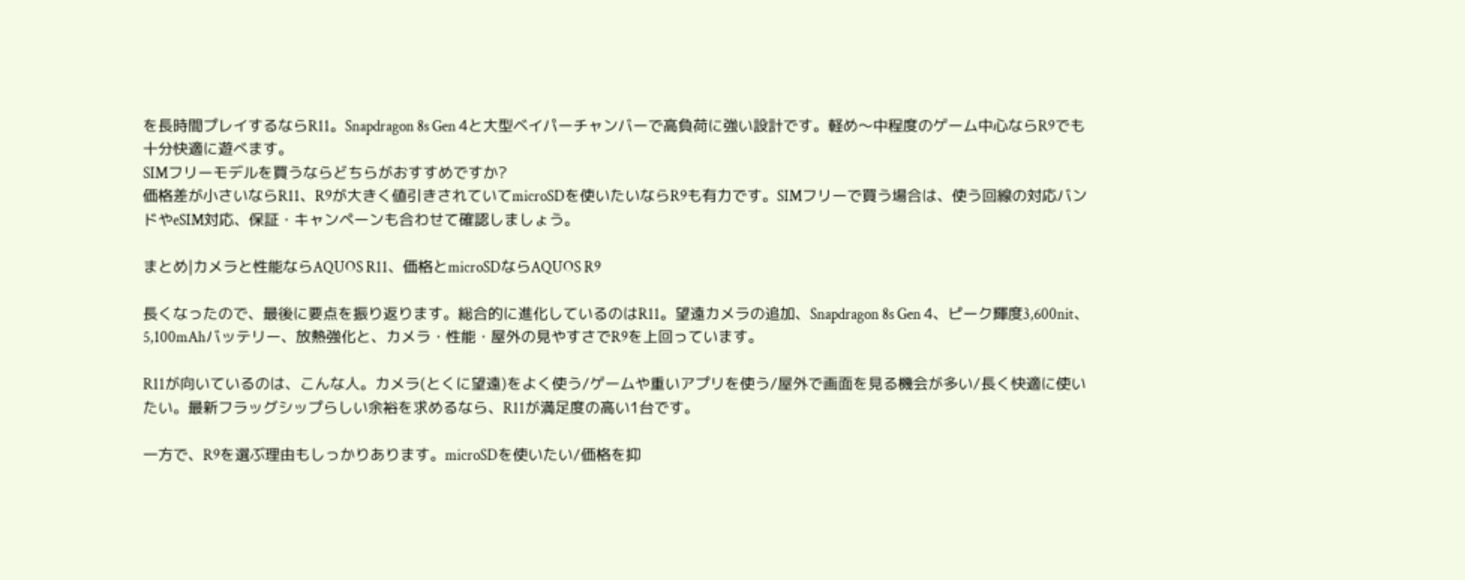を長時間プレイするならR11。Snapdragon 8s Gen 4と大型ベイパーチャンバーで高負荷に強い設計です。軽め〜中程度のゲーム中心ならR9でも十分快適に遊べます。
SIMフリーモデルを買うならどちらがおすすめですか?
価格差が小さいならR11、R9が大きく値引きされていてmicroSDを使いたいならR9も有力です。SIMフリーで買う場合は、使う回線の対応バンドやeSIM対応、保証・キャンペーンも合わせて確認しましょう。

まとめ|カメラと性能ならAQUOS R11、価格とmicroSDならAQUOS R9

長くなったので、最後に要点を振り返ります。総合的に進化しているのはR11。望遠カメラの追加、Snapdragon 8s Gen 4、ピーク輝度3,600nit、5,100mAhバッテリー、放熱強化と、カメラ・性能・屋外の見やすさでR9を上回っています。

R11が向いているのは、こんな人。カメラ(とくに望遠)をよく使う/ゲームや重いアプリを使う/屋外で画面を見る機会が多い/長く快適に使いたい。最新フラッグシップらしい余裕を求めるなら、R11が満足度の高い1台です。

一方で、R9を選ぶ理由もしっかりあります。microSDを使いたい/価格を抑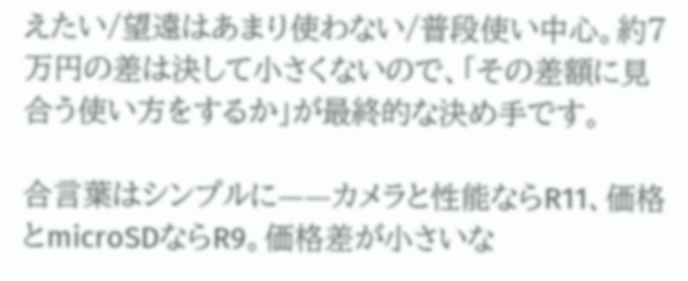えたい/望遠はあまり使わない/普段使い中心。約7万円の差は決して小さくないので、「その差額に見合う使い方をするか」が最終的な決め手です。

合言葉はシンプルに——カメラと性能ならR11、価格とmicroSDならR9。価格差が小さいな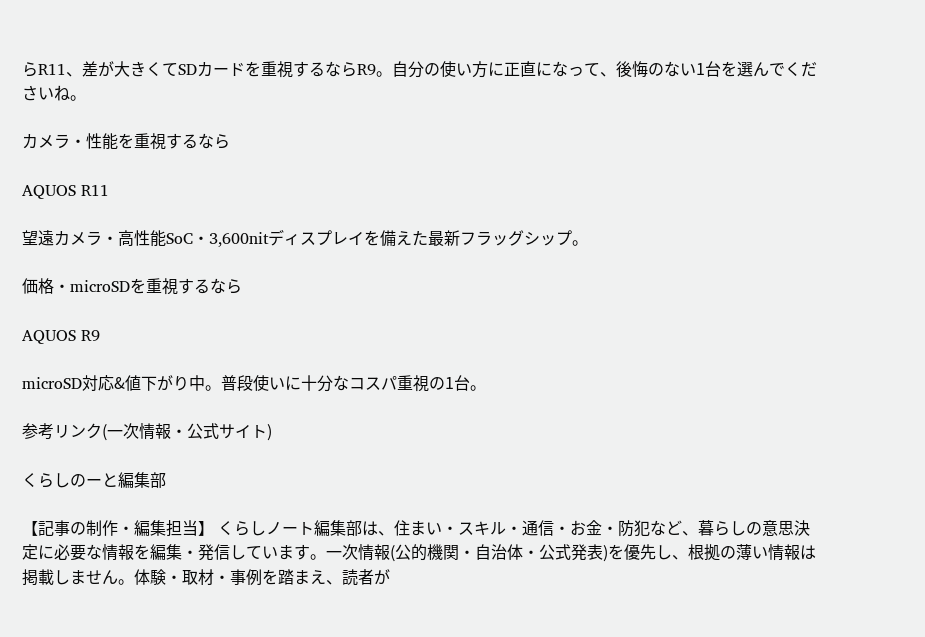らR11、差が大きくてSDカードを重視するならR9。自分の使い方に正直になって、後悔のない1台を選んでくださいね。

カメラ・性能を重視するなら

AQUOS R11

望遠カメラ・高性能SoC・3,600nitディスプレイを備えた最新フラッグシップ。

価格・microSDを重視するなら

AQUOS R9

microSD対応&値下がり中。普段使いに十分なコスパ重視の1台。

参考リンク(一次情報・公式サイト)

くらしのーと編集部

【記事の制作・編集担当】 くらしノート編集部は、住まい・スキル・通信・お金・防犯など、暮らしの意思決定に必要な情報を編集・発信しています。一次情報(公的機関・自治体・公式発表)を優先し、根拠の薄い情報は掲載しません。体験・取材・事例を踏まえ、読者が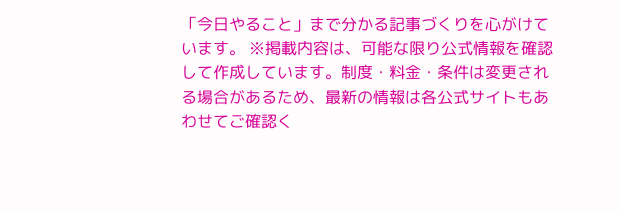「今日やること」まで分かる記事づくりを心がけています。 ※掲載内容は、可能な限り公式情報を確認して作成しています。制度・料金・条件は変更される場合があるため、最新の情報は各公式サイトもあわせてご確認く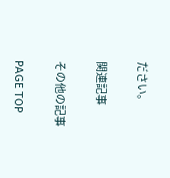ださい。

関連記事

その他の記事

PAGE TOP